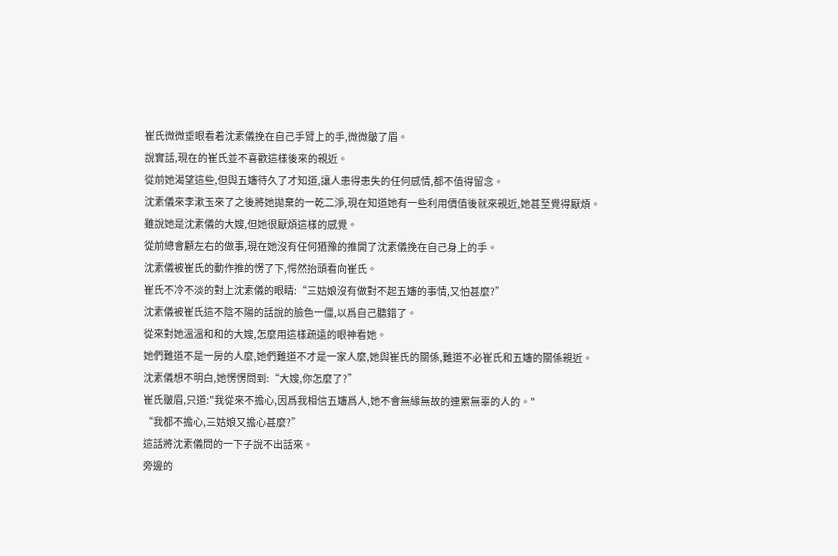崔氏微微垂眼看着沈素儀挽在自己手臂上的手,微微皺了眉。
說實話,現在的崔氏並不喜歡這樣後來的親近。
從前她渴望這些,但與五嬸待久了才知道,讓人患得患失的任何感情,都不值得留念。
沈素儀來李漱玉來了之後將她拋棄的一乾二淨,現在知道她有一些利用價值後就來親近,她甚至覺得厭煩。
雖說她是沈素儀的大嫂,但她很厭煩這樣的感覺。
從前總會顧左右的做事,現在她沒有任何猶豫的推開了沈素儀挽在自己身上的手。
沈素儀被崔氏的動作推的愣了下,愕然抬頭看向崔氏。
崔氏不冷不淡的對上沈素儀的眼睛:“三姑娘沒有做對不起五嬸的事情,又怕甚麼?”
沈素儀被崔氏這不陰不陽的話說的臉色一僵,以爲自己聽錯了。
從來對她溫溫和和的大嫂,怎麼用這樣疏遠的眼神看她。
她們難道不是一房的人麼,她們難道不才是一家人麼,她與崔氏的關係,難道不必崔氏和五嬸的關係親近。
沈素儀想不明白,她愣愣問到:“大嫂,你怎麼了?”
崔氏皺眉,只道:"我從來不擔心,因爲我相信五嬸爲人,她不會無緣無故的連累無辜的人的。"
“我都不擔心,三姑娘又擔心甚麼?”
這話將沈素儀問的一下子說不出話來。
旁邊的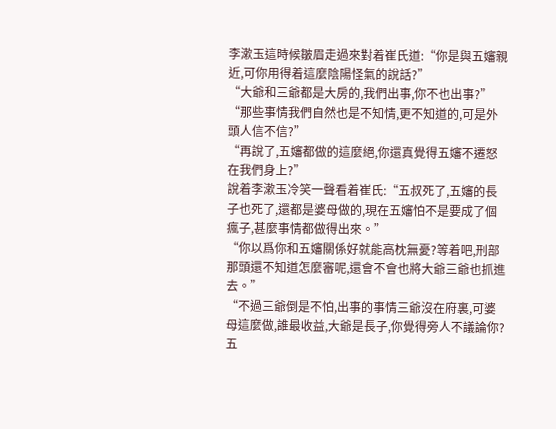李漱玉這時候皺眉走過來對着崔氏道:“你是與五嬸親近,可你用得着這麼陰陽怪氣的說話?”
“大爺和三爺都是大房的,我們出事,你不也出事?”
“那些事情我們自然也是不知情,更不知道的,可是外頭人信不信?”
“再說了,五嬸都做的這麼絕,你還真覺得五嬸不遷怒在我們身上?”
說着李漱玉冷笑一聲看着崔氏:“五叔死了,五嬸的長子也死了,還都是婆母做的,現在五嬸怕不是要成了個瘋子,甚麼事情都做得出來。”
“你以爲你和五嬸關係好就能高枕無憂?等着吧,刑部那頭還不知道怎麼審呢,還會不會也將大爺三爺也抓進去。”
“不過三爺倒是不怕,出事的事情三爺沒在府裏,可婆母這麼做,誰最收益,大爺是長子,你覺得旁人不議論你?五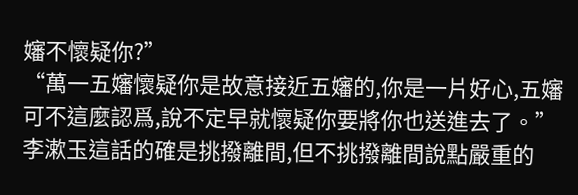嬸不懷疑你?”
“萬一五嬸懷疑你是故意接近五嬸的,你是一片好心,五嬸可不這麼認爲,說不定早就懷疑你要將你也送進去了。”
李漱玉這話的確是挑撥離間,但不挑撥離間說點嚴重的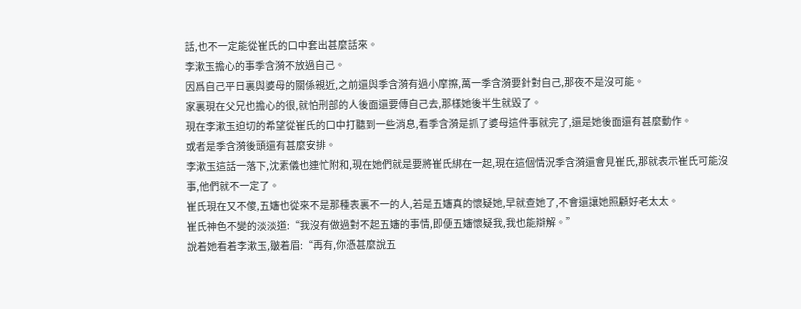話,也不一定能從崔氏的口中套出甚麼話來。
李漱玉擔心的事季含漪不放過自己。
因爲自己平日裏與婆母的關係親近,之前還與季含漪有過小摩擦,萬一季含漪要針對自己,那夜不是沒可能。
家裏現在父兄也擔心的很,就怕刑部的人後面還要傳自己去,那樣她後半生就毀了。
現在李漱玉迫切的希望從崔氏的口中打聽到一些消息,看季含漪是抓了婆母這件事就完了,還是她後面還有甚麼動作。
或者是季含漪後頭還有甚麼安排。
李漱玉這話一落下,沈素儀也連忙附和,現在她們就是要將崔氏綁在一起,現在這個情況季含漪還會見崔氏,那就表示崔氏可能沒事,他們就不一定了。
崔氏現在又不傻,五嬸也從來不是那種表裏不一的人,若是五嬸真的懷疑她,早就查她了,不會還讓她照顧好老太太。
崔氏神色不變的淡淡道:“我沒有做過對不起五嬸的事情,即便五嬸懷疑我,我也能辯解。”
說着她看着李漱玉,皺着眉:“再有,你憑甚麼說五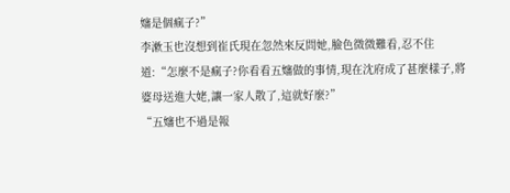嬸是個瘋子?”
李漱玉也沒想到崔氏現在忽然來反問她,臉色微微難看,忍不住道:“怎麼不是瘋子?你看看五嬸做的事情,現在沈府成了甚麼樣子,將婆母送進大姥,讓一家人散了,這就好麼?”
“五嬸也不過是報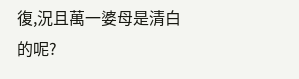復,況且萬一婆母是清白的呢?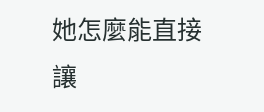她怎麼能直接讓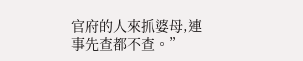官府的人來抓婆母,連事先查都不查。”